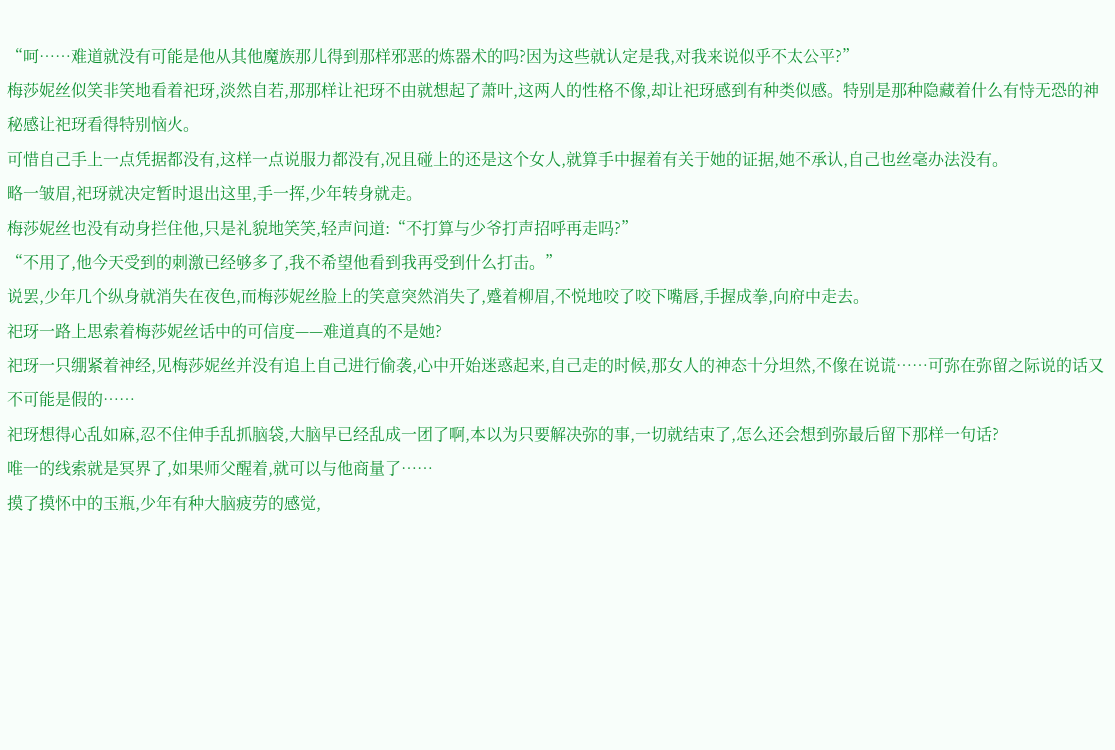“呵……难道就没有可能是他从其他魔族那儿得到那样邪恶的炼器术的吗?因为这些就认定是我,对我来说似乎不太公平?”
梅莎妮丝似笑非笑地看着祀玡,淡然自若,那那样让祀玡不由就想起了萧叶,这两人的性格不像,却让祀玡感到有种类似感。特别是那种隐藏着什么有恃无恐的神秘感让祀玡看得特别恼火。
可惜自己手上一点凭据都没有,这样一点说服力都没有,况且碰上的还是这个女人,就算手中握着有关于她的证据,她不承认,自己也丝毫办法没有。
略一皱眉,祀玡就决定暂时退出这里,手一挥,少年转身就走。
梅莎妮丝也没有动身拦住他,只是礼貌地笑笑,轻声问道:“不打算与少爷打声招呼再走吗?”
“不用了,他今天受到的刺激已经够多了,我不希望他看到我再受到什么打击。”
说罢,少年几个纵身就消失在夜色,而梅莎妮丝脸上的笑意突然消失了,蹙着柳眉,不悦地咬了咬下嘴唇,手握成拳,向府中走去。
祀玡一路上思索着梅莎妮丝话中的可信度——难道真的不是她?
祀玡一只绷紧着神经,见梅莎妮丝并没有追上自己进行偷袭,心中开始迷惑起来,自己走的时候,那女人的神态十分坦然,不像在说谎……可弥在弥留之际说的话又不可能是假的……
祀玡想得心乱如麻,忍不住伸手乱抓脑袋,大脑早已经乱成一团了啊,本以为只要解决弥的事,一切就结束了,怎么还会想到弥最后留下那样一句话?
唯一的线索就是冥界了,如果师父醒着,就可以与他商量了……
摸了摸怀中的玉瓶,少年有种大脑疲劳的感觉,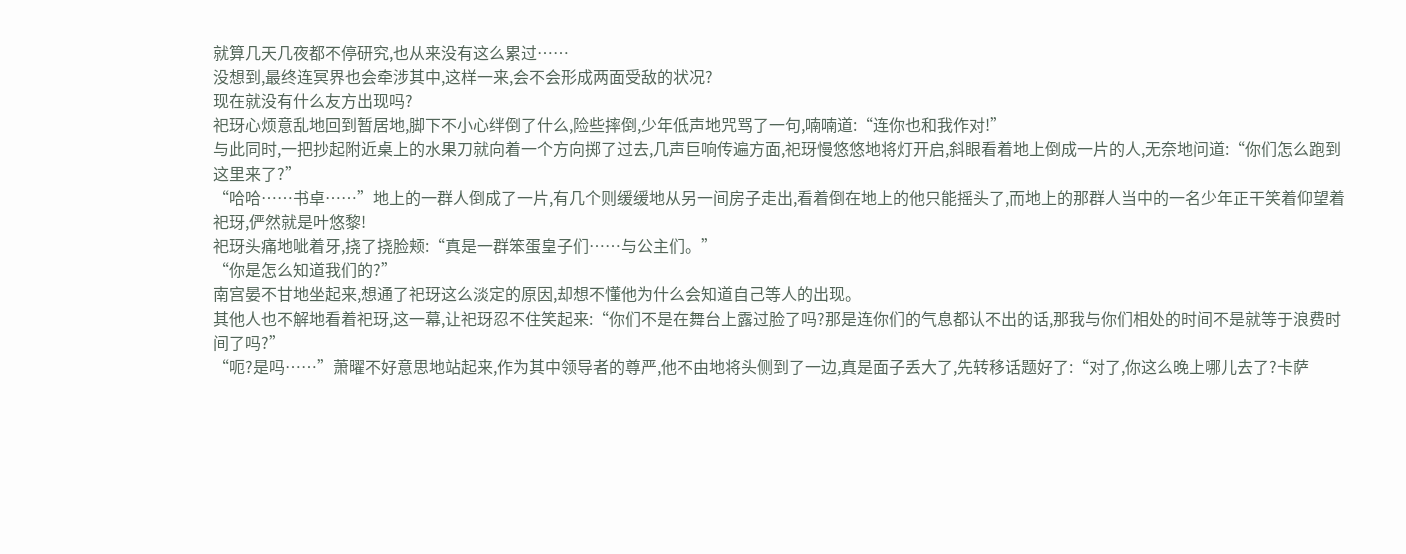就算几天几夜都不停研究,也从来没有这么累过……
没想到,最终连冥界也会牵涉其中,这样一来,会不会形成两面受敌的状况?
现在就没有什么友方出现吗?
祀玡心烦意乱地回到暂居地,脚下不小心绊倒了什么,险些摔倒,少年低声地咒骂了一句,喃喃道:“连你也和我作对!”
与此同时,一把抄起附近桌上的水果刀就向着一个方向掷了过去,几声巨响传遍方面,祀玡慢悠悠地将灯开启,斜眼看着地上倒成一片的人,无奈地问道:“你们怎么跑到这里来了?”
“哈哈……书卓……”地上的一群人倒成了一片,有几个则缓缓地从另一间房子走出,看着倒在地上的他只能摇头了,而地上的那群人当中的一名少年正干笑着仰望着祀玡,俨然就是叶悠黎!
祀玡头痛地呲着牙,挠了挠脸颊:“真是一群笨蛋皇子们……与公主们。”
“你是怎么知道我们的?”
南宫晏不甘地坐起来,想通了祀玡这么淡定的原因,却想不懂他为什么会知道自己等人的出现。
其他人也不解地看着祀玡,这一幕,让祀玡忍不住笑起来:“你们不是在舞台上露过脸了吗?那是连你们的气息都认不出的话,那我与你们相处的时间不是就等于浪费时间了吗?”
“呃?是吗……”萧曜不好意思地站起来,作为其中领导者的尊严,他不由地将头侧到了一边,真是面子丢大了,先转移话题好了:“对了,你这么晚上哪儿去了?卡萨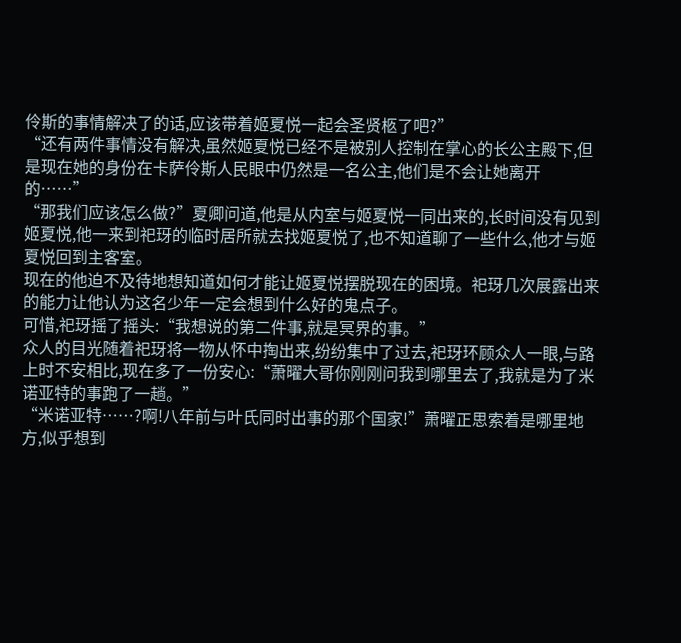伶斯的事情解决了的话,应该带着姬夏悦一起会圣贤柩了吧?”
“还有两件事情没有解决,虽然姬夏悦已经不是被别人控制在掌心的长公主殿下,但是现在她的身份在卡萨伶斯人民眼中仍然是一名公主,他们是不会让她离开的……”
“那我们应该怎么做?”夏卿问道,他是从内室与姬夏悦一同出来的,长时间没有见到姬夏悦,他一来到祀玡的临时居所就去找姬夏悦了,也不知道聊了一些什么,他才与姬夏悦回到主客室。
现在的他迫不及待地想知道如何才能让姬夏悦摆脱现在的困境。祀玡几次展露出来的能力让他认为这名少年一定会想到什么好的鬼点子。
可惜,祀玡摇了摇头:“我想说的第二件事,就是冥界的事。”
众人的目光随着祀玡将一物从怀中掏出来,纷纷集中了过去,祀玡环顾众人一眼,与路上时不安相比,现在多了一份安心:“萧曜大哥你刚刚问我到哪里去了,我就是为了米诺亚特的事跑了一趟。”
“米诺亚特……?啊!八年前与叶氏同时出事的那个国家!”萧曜正思索着是哪里地方,似乎想到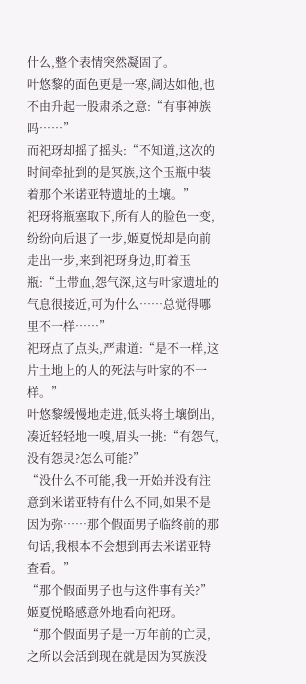什么,整个表情突然凝固了。
叶悠黎的面色更是一寒,阔达如他,也不由升起一股肃杀之意:“有事神族吗……”
而祀玡却摇了摇头:“不知道,这次的时间牵扯到的是冥族,这个玉瓶中装着那个米诺亚特遗址的土壤。”
祀玡将瓶塞取下,所有人的脸色一变,纷纷向后退了一步,姬夏悦却是向前走出一步,来到祀玡身边,盯着玉瓶:“土带血,怨气深,这与叶家遗址的气息很接近,可为什么……总觉得哪里不一样……”
祀玡点了点头,严肃道:“是不一样,这片土地上的人的死法与叶家的不一样。”
叶悠黎缓慢地走进,低头将土壤倒出,凑近轻轻地一嗅,眉头一挑:“有怨气,没有怨灵?怎么可能?”
“没什么不可能,我一开始并没有注意到米诺亚特有什么不同,如果不是因为弥……那个假面男子临终前的那句话,我根本不会想到再去米诺亚特查看。”
“那个假面男子也与这件事有关?”姬夏悦略感意外地看向祀玡。
“那个假面男子是一万年前的亡灵,之所以会活到现在就是因为冥族没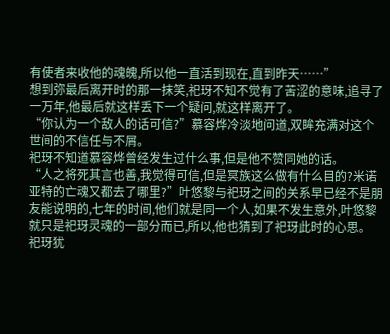有使者来收他的魂魄,所以他一直活到现在,直到昨天……”
想到弥最后离开时的那一抹笑,祀玡不知不觉有了苦涩的意味,追寻了一万年,他最后就这样丢下一个疑问,就这样离开了。
“你认为一个敌人的话可信?”慕容烨冷淡地问道,双眸充满对这个世间的不信任与不屑。
祀玡不知道慕容烨曾经发生过什么事,但是他不赞同她的话。
“人之将死其言也善,我觉得可信,但是冥族这么做有什么目的?米诺亚特的亡魂又都去了哪里?”叶悠黎与祀玡之间的关系早已经不是朋友能说明的,七年的时间,他们就是同一个人,如果不发生意外,叶悠黎就只是祀玡灵魂的一部分而已,所以,他也猜到了祀玡此时的心思。
祀玡犹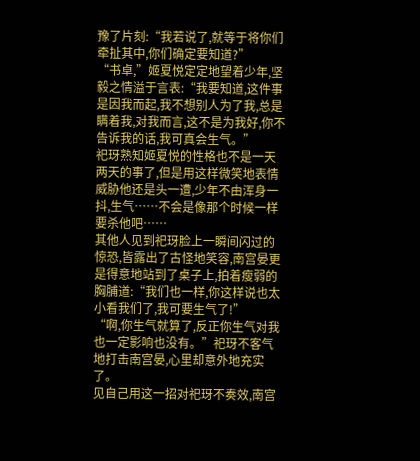豫了片刻:“我若说了,就等于将你们牵扯其中,你们确定要知道?”
“书卓,”姬夏悦定定地望着少年,坚毅之情溢于言表:“我要知道,这件事是因我而起,我不想别人为了我,总是瞒着我,对我而言,这不是为我好,你不告诉我的话,我可真会生气。”
祀玡熟知姬夏悦的性格也不是一天两天的事了,但是用这样微笑地表情威胁他还是头一遭,少年不由浑身一抖,生气……不会是像那个时候一样要杀他吧……
其他人见到祀玡脸上一瞬间闪过的惊恐,皆露出了古怪地笑容,南宫晏更是得意地站到了桌子上,拍着瘦弱的胸脯道:“我们也一样,你这样说也太小看我们了,我可要生气了!”
“啊,你生气就算了,反正你生气对我也一定影响也没有。”祀玡不客气地打击南宫晏,心里却意外地充实了。
见自己用这一招对祀玡不奏效,南宫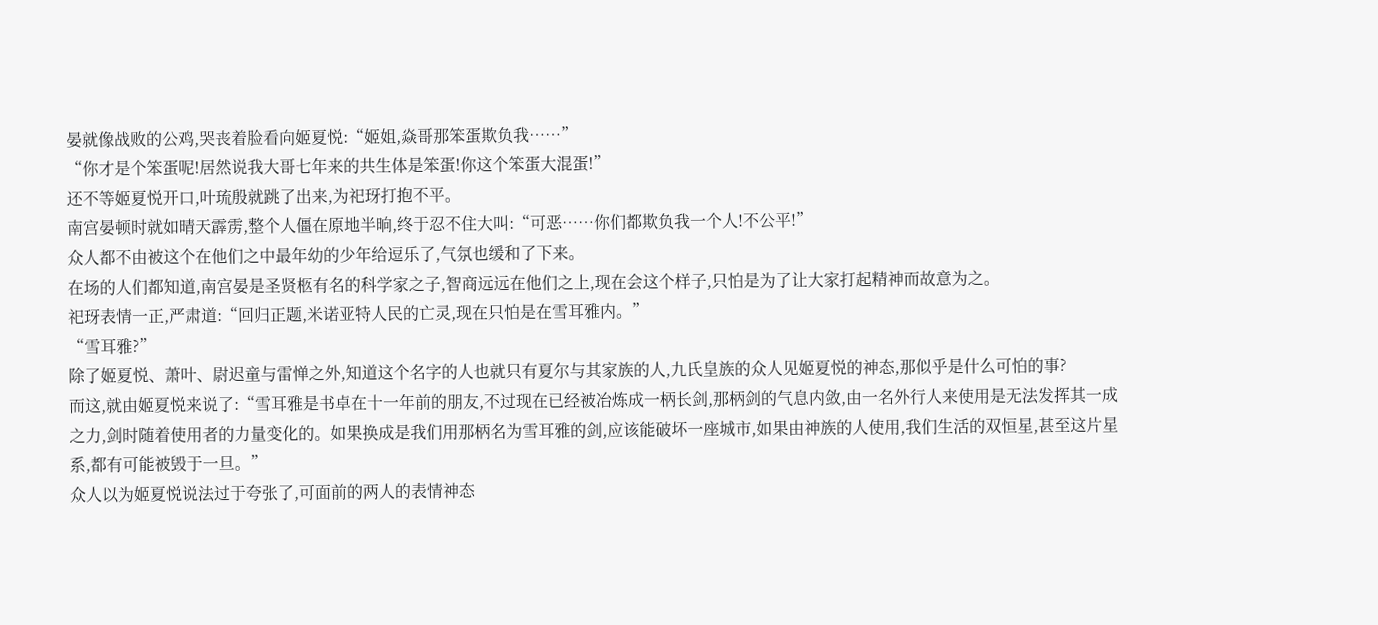晏就像战败的公鸡,哭丧着脸看向姬夏悦:“姬姐,焱哥那笨蛋欺负我……”
“你才是个笨蛋呢!居然说我大哥七年来的共生体是笨蛋!你这个笨蛋大混蛋!”
还不等姬夏悦开口,叶琉殷就跳了出来,为祀玡打抱不平。
南宫晏顿时就如晴天霹雳,整个人僵在原地半晌,终于忍不住大叫:“可恶……你们都欺负我一个人!不公平!”
众人都不由被这个在他们之中最年幼的少年给逗乐了,气氛也缓和了下来。
在场的人们都知道,南宫晏是圣贤柩有名的科学家之子,智商远远在他们之上,现在会这个样子,只怕是为了让大家打起精神而故意为之。
祀玡表情一正,严肃道:“回归正题,米诺亚特人民的亡灵,现在只怕是在雪耳雅内。”
“雪耳雅?”
除了姬夏悦、萧叶、尉迟童与雷惮之外,知道这个名字的人也就只有夏尔与其家族的人,九氏皇族的众人见姬夏悦的神态,那似乎是什么可怕的事?
而这,就由姬夏悦来说了:“雪耳雅是书卓在十一年前的朋友,不过现在已经被冶炼成一柄长剑,那柄剑的气息内敛,由一名外行人来使用是无法发挥其一成之力,剑时随着使用者的力量变化的。如果换成是我们用那柄名为雪耳雅的剑,应该能破坏一座城市,如果由神族的人使用,我们生活的双恒星,甚至这片星系,都有可能被毁于一旦。”
众人以为姬夏悦说法过于夸张了,可面前的两人的表情神态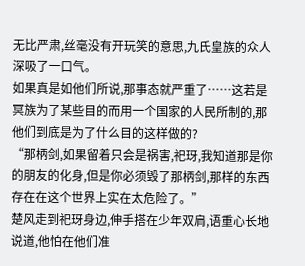无比严肃,丝毫没有开玩笑的意思,九氏皇族的众人深吸了一口气。
如果真是如他们所说,那事态就严重了……这若是冥族为了某些目的而用一个国家的人民所制的,那他们到底是为了什么目的这样做的?
“那柄剑,如果留着只会是祸害,祀玡,我知道那是你的朋友的化身,但是你必须毁了那柄剑,那样的东西存在在这个世界上实在太危险了。”
楚风走到祀玡身边,伸手搭在少年双肩,语重心长地说道,他怕在他们准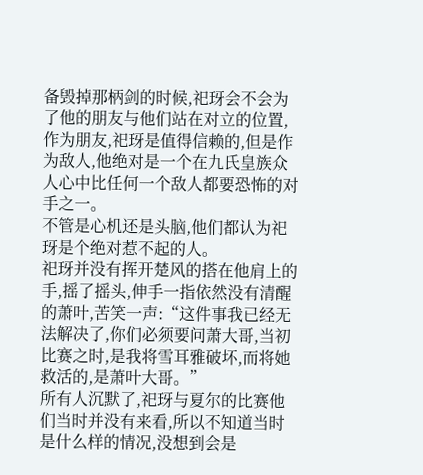备毁掉那柄剑的时候,祀玡会不会为了他的朋友与他们站在对立的位置,作为朋友,祀玡是值得信赖的,但是作为敌人,他绝对是一个在九氏皇族众人心中比任何一个敌人都要恐怖的对手之一。
不管是心机还是头脑,他们都认为祀玡是个绝对惹不起的人。
祀玡并没有挥开楚风的搭在他肩上的手,摇了摇头,伸手一指依然没有清醒的萧叶,苦笑一声:“这件事我已经无法解决了,你们必须要问萧大哥,当初比赛之时,是我将雪耳雅破坏,而将她救活的,是萧叶大哥。”
所有人沉默了,祀玡与夏尔的比赛他们当时并没有来看,所以不知道当时是什么样的情况,没想到会是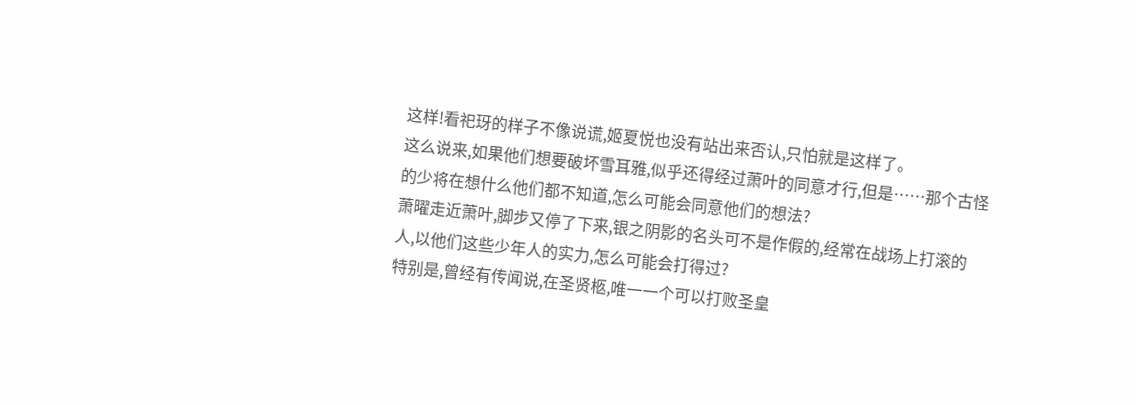这样!看祀玡的样子不像说谎,姬夏悦也没有站出来否认,只怕就是这样了。
这么说来,如果他们想要破坏雪耳雅,似乎还得经过萧叶的同意才行,但是……那个古怪的少将在想什么他们都不知道,怎么可能会同意他们的想法?
萧曜走近萧叶,脚步又停了下来,银之阴影的名头可不是作假的,经常在战场上打滚的人,以他们这些少年人的实力,怎么可能会打得过?
特别是,曾经有传闻说,在圣贤柩,唯一一个可以打败圣皇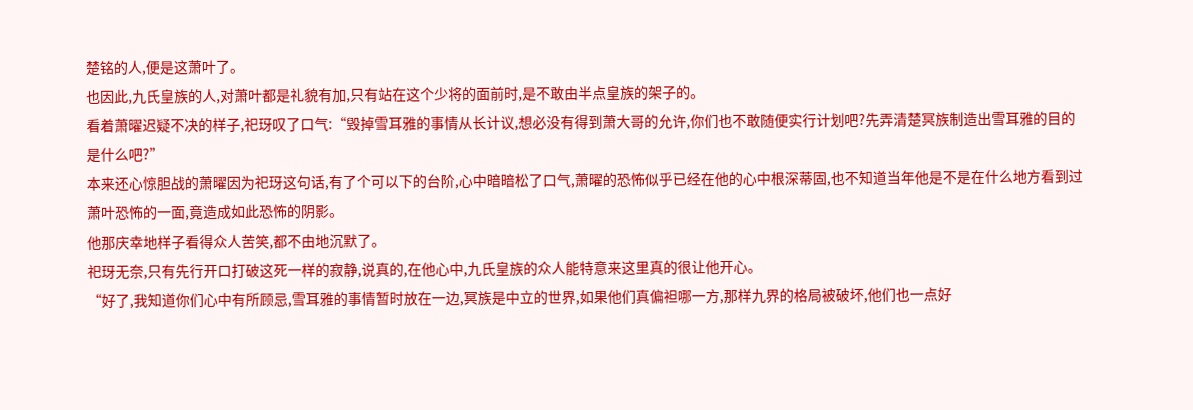楚铭的人,便是这萧叶了。
也因此,九氏皇族的人,对萧叶都是礼貌有加,只有站在这个少将的面前时,是不敢由半点皇族的架子的。
看着萧曜迟疑不决的样子,祀玡叹了口气:“毁掉雪耳雅的事情从长计议,想必没有得到萧大哥的允许,你们也不敢随便实行计划吧?先弄清楚冥族制造出雪耳雅的目的是什么吧?”
本来还心惊胆战的萧曜因为祀玡这句话,有了个可以下的台阶,心中暗暗松了口气,萧曜的恐怖似乎已经在他的心中根深蒂固,也不知道当年他是不是在什么地方看到过萧叶恐怖的一面,竟造成如此恐怖的阴影。
他那庆幸地样子看得众人苦笑,都不由地沉默了。
祀玡无奈,只有先行开口打破这死一样的寂静,说真的,在他心中,九氏皇族的众人能特意来这里真的很让他开心。
“好了,我知道你们心中有所顾忌,雪耳雅的事情暂时放在一边,冥族是中立的世界,如果他们真偏袒哪一方,那样九界的格局被破坏,他们也一点好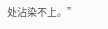处沾染不上。”